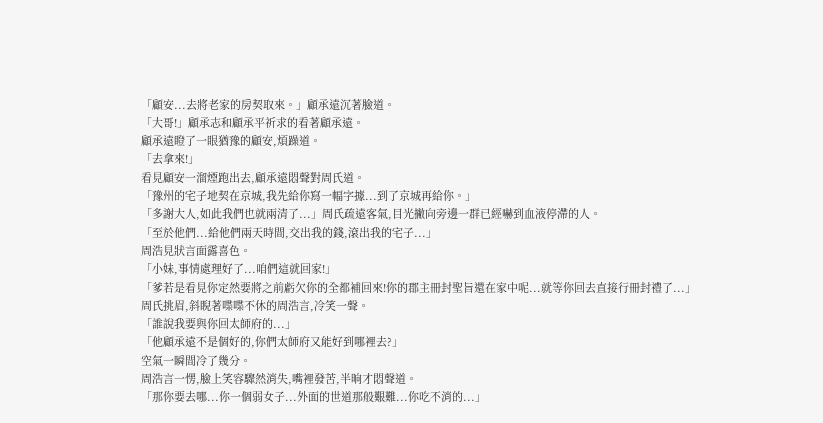「顧安...去將老家的房契取來。」顧承遠沉著臉道。
「大哥!」顧承志和顧承平祈求的看著顧承遠。
顧承遠瞪了一眼猶豫的顧安,煩躁道。
「去拿來!」
看見顧安一溜煙跑出去,顧承遠悶聲對周氏道。
「豫州的宅子地契在京城,我先給你寫一幅字據...到了京城再給你。」
「多謝大人,如此我們也就兩清了...」周氏疏遠客氣,目光撇向旁邊一群已經嚇到血液停滯的人。
「至於他們...給他們兩天時間,交出我的錢,滾出我的宅子...」
周浩見狀言面露喜色。
「小妹,事情處理好了...咱們這就回家!」
「爹若是看見你定然要將之前虧欠你的全都補回來!你的郡主冊封聖旨還在家中呢...就等你回去直接行冊封禮了...」
周氏挑眉,斜睨著喋喋不休的周浩言,冷笑一聲。
「誰說我要與你回太師府的...」
「他顧承遠不是個好的,你們太師府又能好到哪裡去?」
空氣一瞬間冷了幾分。
周浩言一愣,臉上笑容驟然消失,嘴裡發苦,半晌才悶聲道。
「那你要去哪...你一個弱女子...外面的世道那般艱難...你吃不消的...」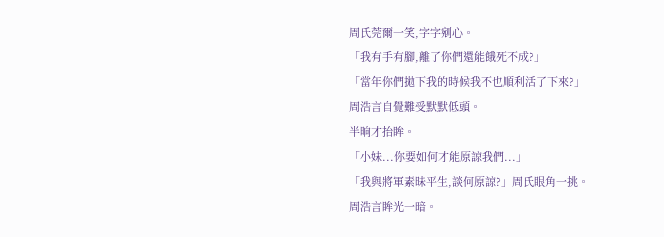周氏莞爾一笑,字字剜心。
「我有手有腳,離了你們還能餓死不成?」
「當年你們拋下我的時候我不也順利活了下來?」
周浩言自覺難受默默低頭。
半晌才抬眸。
「小妹...你要如何才能原諒我們...」
「我與將軍素昧平生,談何原諒?」周氏眼角一挑。
周浩言眸光一暗。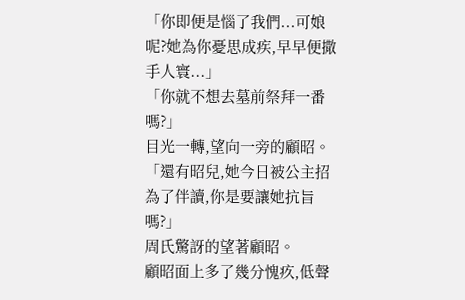「你即便是惱了我們...可娘呢?她為你憂思成疾,早早便撒手人寰...」
「你就不想去墓前祭拜一番嗎?」
目光一轉,望向一旁的顧昭。
「還有昭兒,她今日被公主招為了伴讀,你是要讓她抗旨嗎?」
周氏驚訝的望著顧昭。
顧昭面上多了幾分愧疚,低聲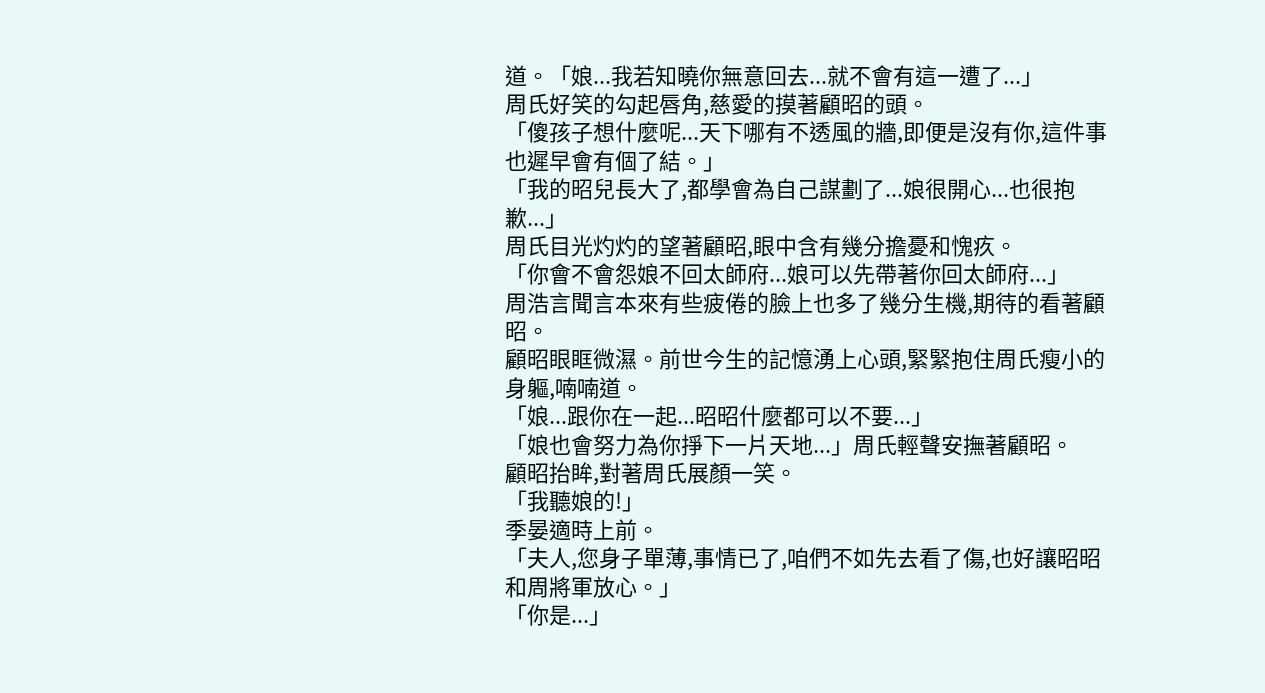道。「娘...我若知曉你無意回去...就不會有這一遭了...」
周氏好笑的勾起唇角,慈愛的摸著顧昭的頭。
「傻孩子想什麼呢...天下哪有不透風的牆,即便是沒有你,這件事也遲早會有個了結。」
「我的昭兒長大了,都學會為自己謀劃了...娘很開心...也很抱歉...」
周氏目光灼灼的望著顧昭,眼中含有幾分擔憂和愧疚。
「你會不會怨娘不回太師府...娘可以先帶著你回太師府...」
周浩言聞言本來有些疲倦的臉上也多了幾分生機,期待的看著顧昭。
顧昭眼眶微濕。前世今生的記憶湧上心頭,緊緊抱住周氏瘦小的身軀,喃喃道。
「娘...跟你在一起...昭昭什麼都可以不要...」
「娘也會努力為你掙下一片天地...」周氏輕聲安撫著顧昭。
顧昭抬眸,對著周氏展顏一笑。
「我聽娘的!」
季晏適時上前。
「夫人,您身子單薄,事情已了,咱們不如先去看了傷,也好讓昭昭和周將軍放心。」
「你是...」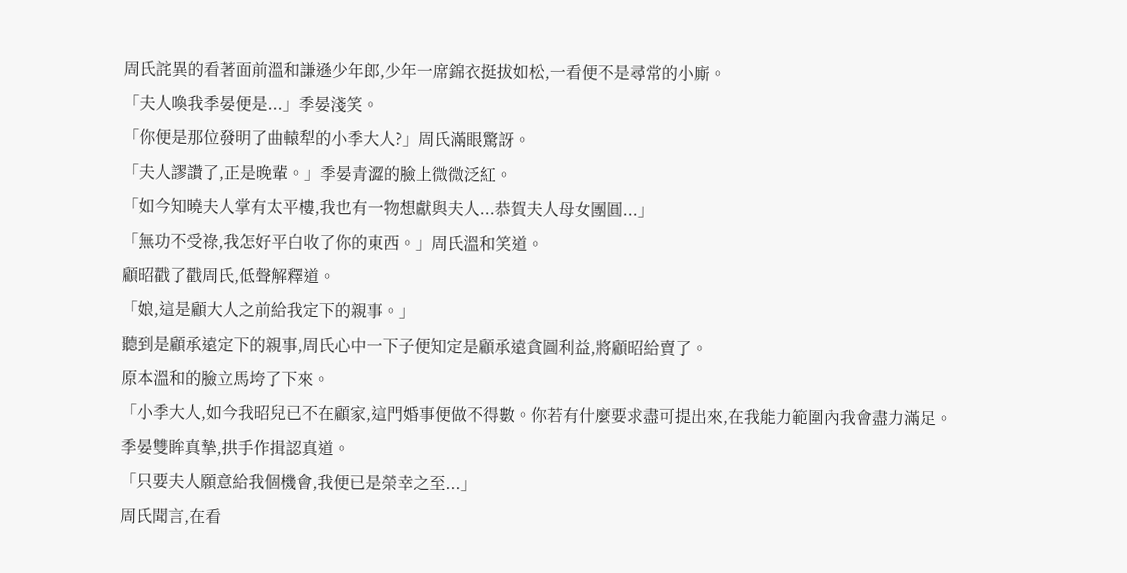周氏詫異的看著面前溫和謙遜少年郎,少年一席錦衣挺拔如松,一看便不是尋常的小廝。
「夫人喚我季晏便是...」季晏淺笑。
「你便是那位發明了曲轅犁的小季大人?」周氏滿眼驚訝。
「夫人謬讚了,正是晚輩。」季晏青澀的臉上微微泛紅。
「如今知曉夫人掌有太平樓,我也有一物想獻與夫人...恭賀夫人母女團圓...」
「無功不受祿,我怎好平白收了你的東西。」周氏溫和笑道。
顧昭戳了戳周氏,低聲解釋道。
「娘,這是顧大人之前給我定下的親事。」
聽到是顧承遠定下的親事,周氏心中一下子便知定是顧承遠貪圖利益,將顧昭給賣了。
原本溫和的臉立馬垮了下來。
「小季大人,如今我昭兒已不在顧家,這門婚事便做不得數。你若有什麼要求盡可提出來,在我能力範圍內我會盡力滿足。
季晏雙眸真摯,拱手作揖認真道。
「只要夫人願意給我個機會,我便已是榮幸之至...」
周氏聞言,在看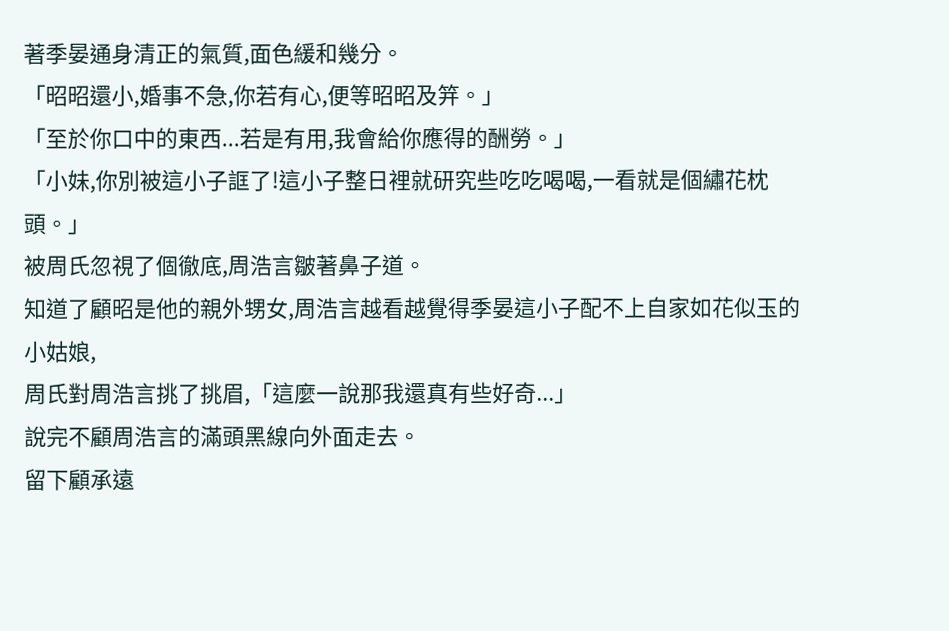著季晏通身清正的氣質,面色緩和幾分。
「昭昭還小,婚事不急,你若有心,便等昭昭及笄。」
「至於你口中的東西...若是有用,我會給你應得的酬勞。」
「小妹,你別被這小子誆了!這小子整日裡就研究些吃吃喝喝,一看就是個繡花枕頭。」
被周氏忽視了個徹底,周浩言皺著鼻子道。
知道了顧昭是他的親外甥女,周浩言越看越覺得季晏這小子配不上自家如花似玉的小姑娘,
周氏對周浩言挑了挑眉,「這麼一說那我還真有些好奇...」
說完不顧周浩言的滿頭黑線向外面走去。
留下顧承遠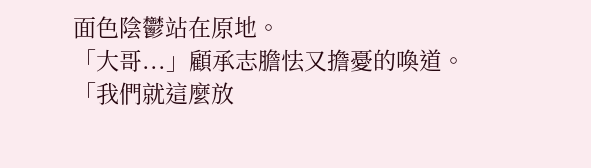面色陰鬱站在原地。
「大哥...」顧承志膽怯又擔憂的喚道。
「我們就這麼放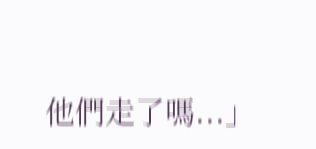他們走了嗎...」